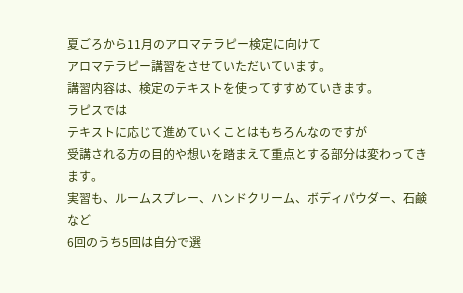夏ごろから11月のアロマテラピー検定に向けて
アロマテラピー講習をさせていただいています。
講習内容は、検定のテキストを使ってすすめていきます。
ラピスでは
テキストに応じて進めていくことはもちろんなのですが
受講される方の目的や想いを踏まえて重点とする部分は変わってきます。
実習も、ルームスプレー、ハンドクリーム、ボディパウダー、石鹸など
6回のうち5回は自分で選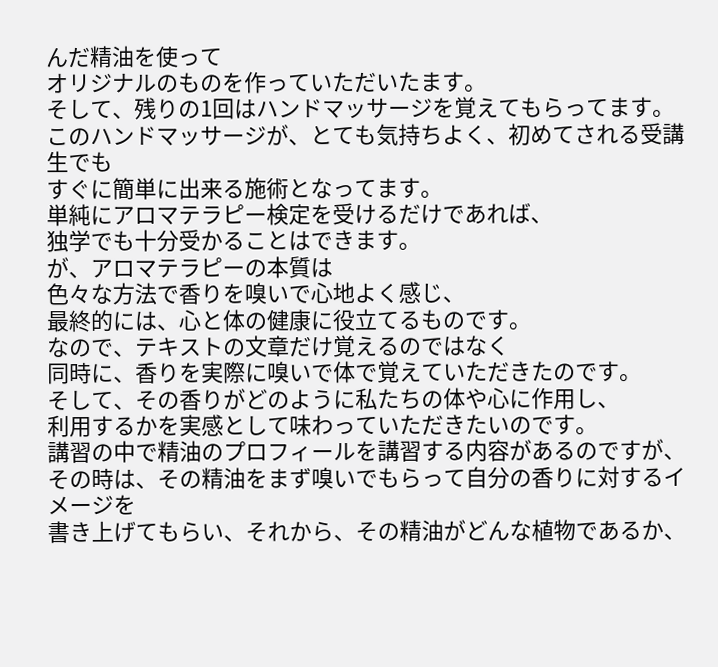んだ精油を使って
オリジナルのものを作っていただいたます。
そして、残りの1回はハンドマッサージを覚えてもらってます。
このハンドマッサージが、とても気持ちよく、初めてされる受講生でも
すぐに簡単に出来る施術となってます。
単純にアロマテラピー検定を受けるだけであれば、
独学でも十分受かることはできます。
が、アロマテラピーの本質は
色々な方法で香りを嗅いで心地よく感じ、
最終的には、心と体の健康に役立てるものです。
なので、テキストの文章だけ覚えるのではなく
同時に、香りを実際に嗅いで体で覚えていただきたのです。
そして、その香りがどのように私たちの体や心に作用し、
利用するかを実感として味わっていただきたいのです。
講習の中で精油のプロフィールを講習する内容があるのですが、
その時は、その精油をまず嗅いでもらって自分の香りに対するイメージを
書き上げてもらい、それから、その精油がどんな植物であるか、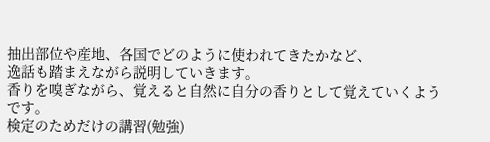抽出部位や産地、各国でどのように使われてきたかなど、
逸話も踏まえながら説明していきます。
香りを嗅ぎながら、覚えると自然に自分の香りとして覚えていくようです。
検定のためだけの講習(勉強)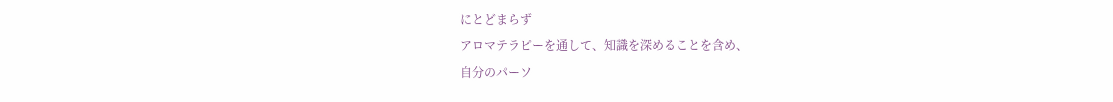にとどまらず
アロマテラピーを通して、知識を深めることを含め、
自分のパーソ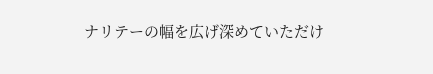ナリテーの幅を広げ深めていただけ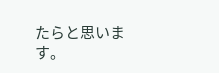たらと思います。